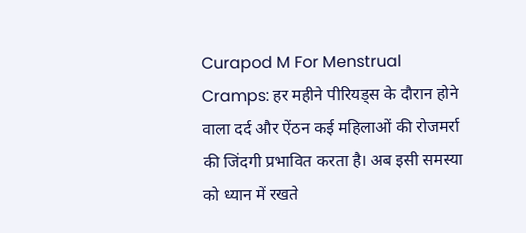Curapod M For Menstrual Cramps: हर महीने पीरियड्स के दौरान होने वाला दर्द और ऐंठन कई महिलाओं की रोजमर्रा की जिंदगी प्रभावित करता है। अब इसी समस्या को ध्यान में रखते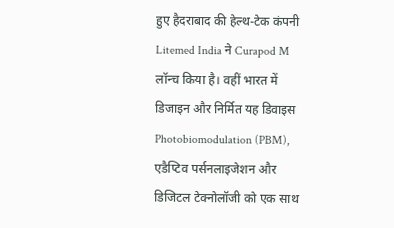हुए हैदराबाद की हेल्थ-टेक कंपनी Litemed India ने Curapod M लॉन्च किया है। वहीं भारत में डिजाइन और निर्मित यह डिवाइस Photobiomodulation (PBM), एडैप्टिव पर्सनलाइजेशन और डिजिटल टेक्नोलॉजी को एक साथ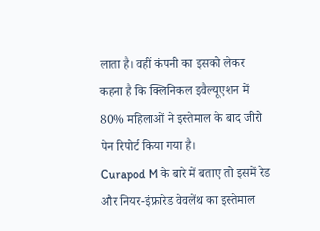लाता है। वहीं कंपनी का इसको लेकर कहना है कि क्लिनिकल इवैल्यूएशन में 80% महिलाओं ने इस्तेमाल के बाद जीरो पेन रिपोर्ट किया गया है।
Curapod M के बारे में बताए तो इसमें रेड और नियर-इंफ्रारेड वेवलेंथ का इस्तेमाल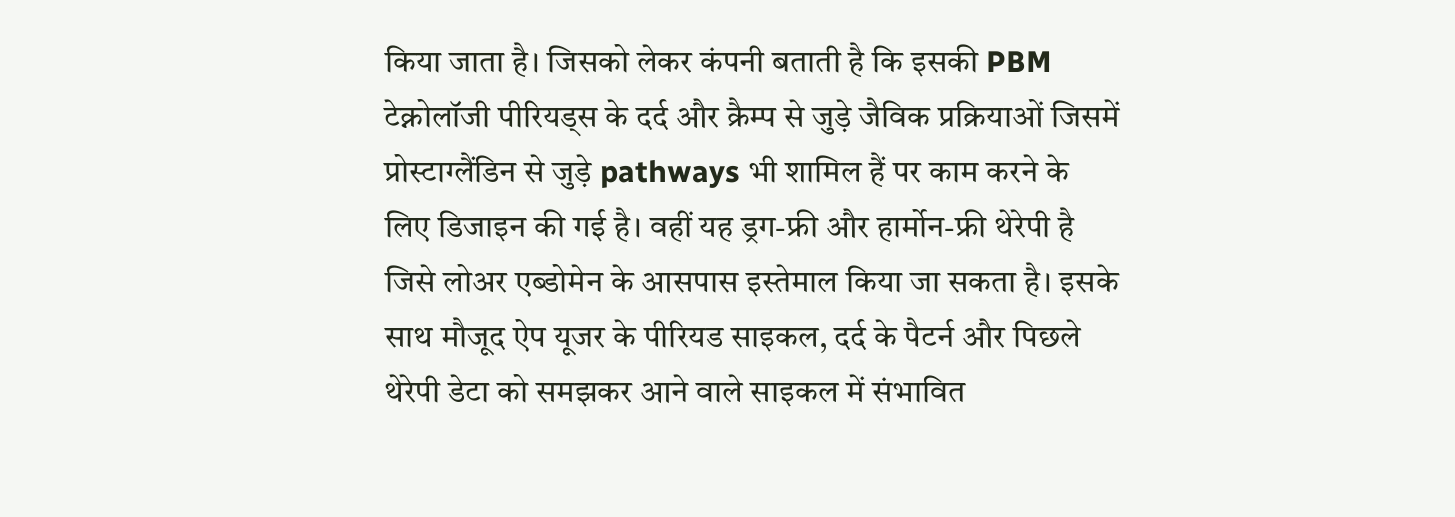किया जाता है। जिसको लेकर कंपनी बताती है कि इसकी PBM टेक्नोलॉजी पीरियड्स के दर्द और क्रैम्प से जुड़े जैविक प्रक्रियाओं जिसमें प्रोस्टाग्लैंडिन से जुड़े pathways भी शामिल हैं पर काम करने के लिए डिजाइन की गई है। वहीं यह ड्रग-फ्री और हार्मोन-फ्री थेरेपी है जिसे लोअर एब्डोमेन के आसपास इस्तेमाल किया जा सकता है। इसके साथ मौजूद ऐप यूजर के पीरियड साइकल, दर्द के पैटर्न और पिछले थेरेपी डेटा को समझकर आने वाले साइकल में संभावित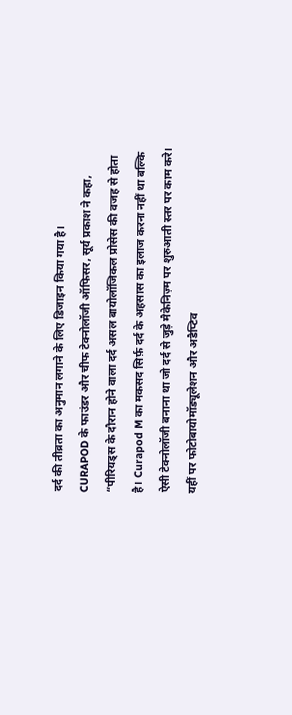दर्द की तीव्रता का अनुमान लगाने के लिए डिजाइन किया गया है।
CURAPOD के फाउंडर और चीफ टेक्नोलॉजी ऑफिसर, सूर्य प्रकाश ने कहा, “पीरियड्स के दौरान होने वाला दर्द असल बायोलॉजिकल प्रोसेस की वजह से होता है। Curapod M का मकसद सिर्फ़ दर्द के अहसास का इलाज करना नहीं था बल्कि ऐसी टेक्नोलॉजी बनाना था जो दर्द से जुड़े मैकेनिज़्म पर शुरुआती स्तर पर काम करे। यहीं पर फोटोबायोमॉड्यूलेशन और अडैप्टिव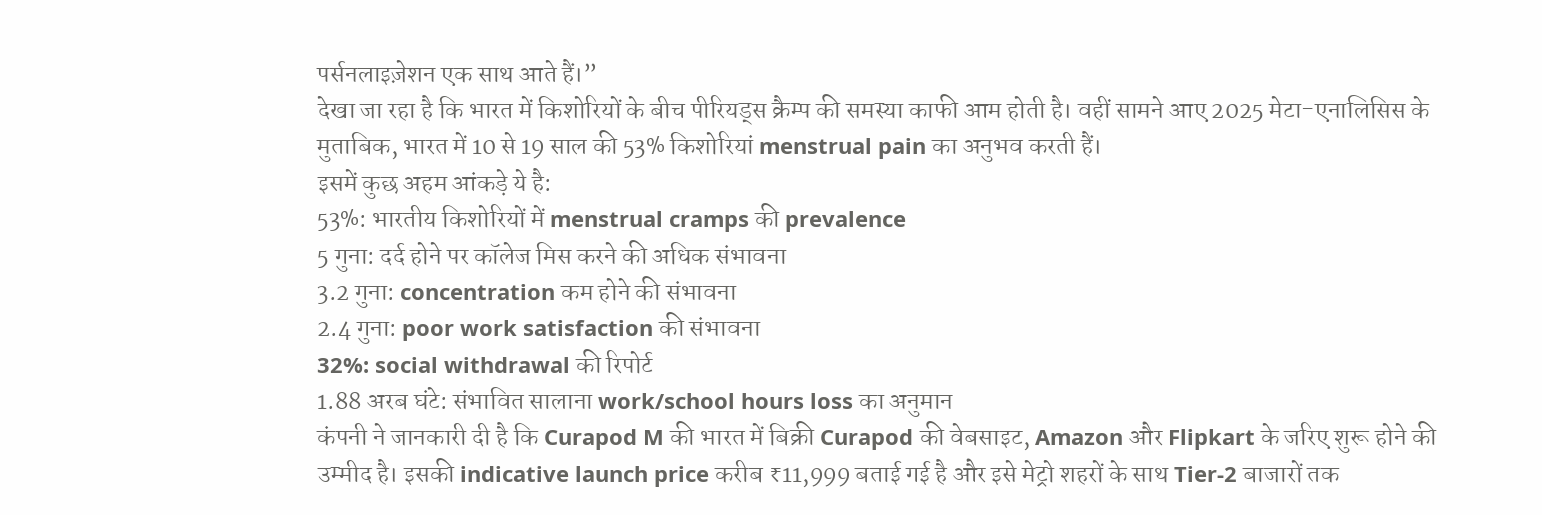पर्सनलाइज़ेशन एक साथ आते हैं।”
देखा जा रहा है कि भारत में किशोरियों के बीच पीरियड्स क्रैम्प की समस्या काफी आम होती है। वहीं सामने आए 2025 मेटा-एनालिसिस के मुताबिक, भारत में 10 से 19 साल की 53% किशोरियां menstrual pain का अनुभव करती हैं।
इसमें कुछ अहम आंकड़े ये है:
53%: भारतीय किशोरियों में menstrual cramps की prevalence
5 गुना: दर्द होने पर कॉलेज मिस करने की अधिक संभावना
3.2 गुना: concentration कम होने की संभावना
2.4 गुना: poor work satisfaction की संभावना
32%: social withdrawal की रिपोर्ट
1.88 अरब घंटे: संभावित सालाना work/school hours loss का अनुमान
कंपनी ने जानकारी दी है कि Curapod M की भारत में बिक्री Curapod की वेबसाइट, Amazon और Flipkart के जरिए शुरू होने की उम्मीद है। इसकी indicative launch price करीब ₹11,999 बताई गई है और इसे मेट्रो शहरों के साथ Tier-2 बाजारों तक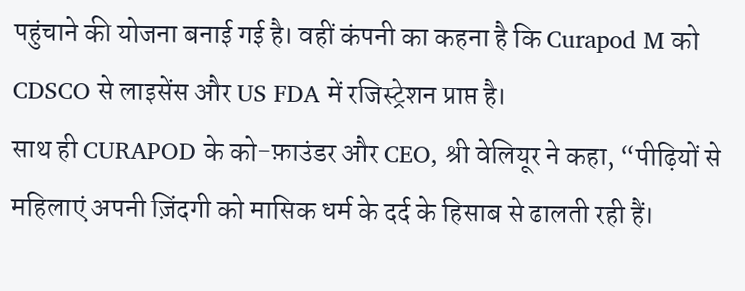पहुंचाने की योजना बनाई गई है। वहीं कंपनी का कहना है कि Curapod M को CDSCO से लाइसेंस और US FDA में रजिस्ट्रेशन प्राप्त है।
साथ ही CURAPOD के को-फ़ाउंडर और CEO, श्री वेलियूर ने कहा, “पीढ़ियों से महिलाएं अपनी ज़िंदगी को मासिक धर्म के दर्द के हिसाब से ढालती रही हैं।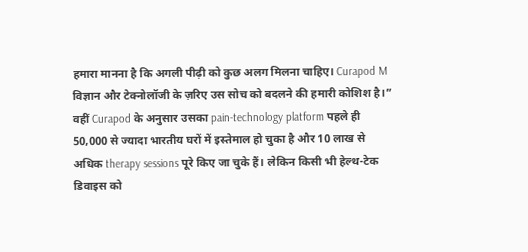हमारा मानना है कि अगली पीढ़ी को कुछ अलग मिलना चाहिए। Curapod M विज्ञान और टेक्नोलॉजी के ज़रिए उस सोच को बदलने की हमारी कोशिश है।”
वहीं Curapod के अनुसार उसका pain-technology platform पहले ही 50,000 से ज्यादा भारतीय घरों में इस्तेमाल हो चुका है और 10 लाख से अधिक therapy sessions पूरे किए जा चुके हैं। लेकिन किसी भी हेल्थ-टेक डिवाइस को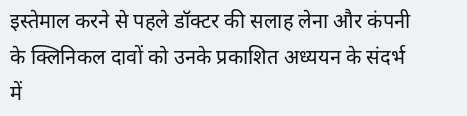इस्तेमाल करने से पहले डॉक्टर की सलाह लेना और कंपनी के क्लिनिकल दावों को उनके प्रकाशित अध्ययन के संदर्भ में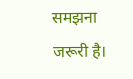समझना जरूरी है।